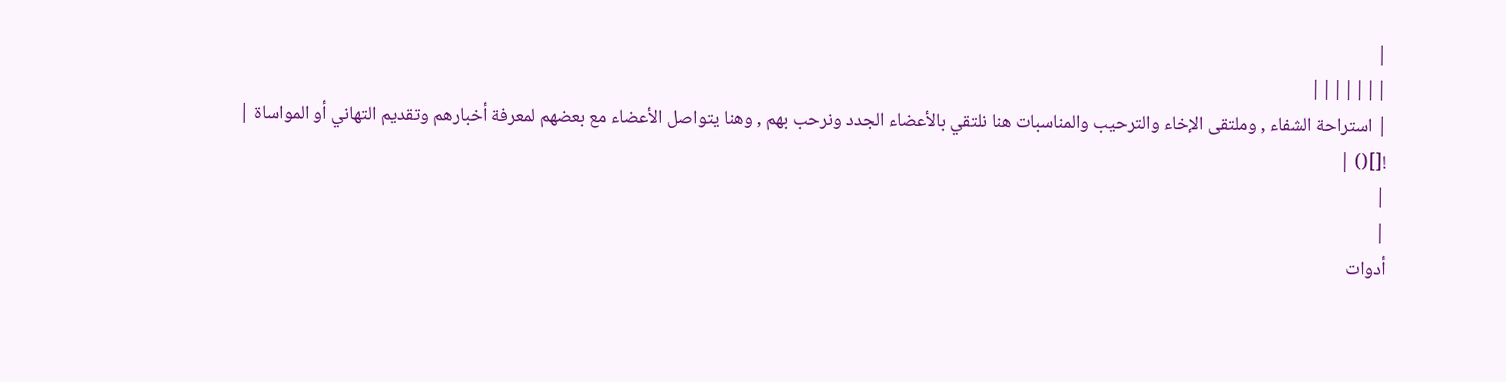|
|||||||
| استراحة الشفاء , وملتقى الإخاء والترحيب والمناسبات هنا نلتقي بالأعضاء الجدد ونرحب بهم , وهنا يتواصل الأعضاء مع بعضهم لمعرفة أخبارهم وتقديم التهاني أو المواساة |
![]() |
|
|
أدوات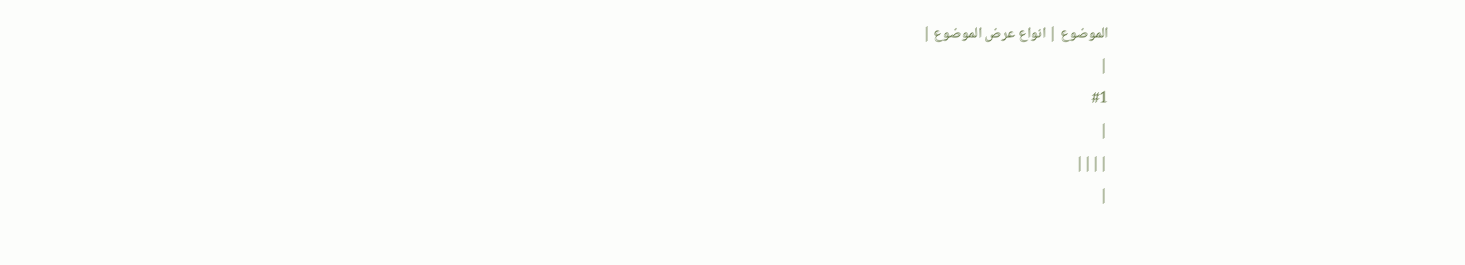الموضوع | انواع عرض الموضوع |
|
#1
|
||||
|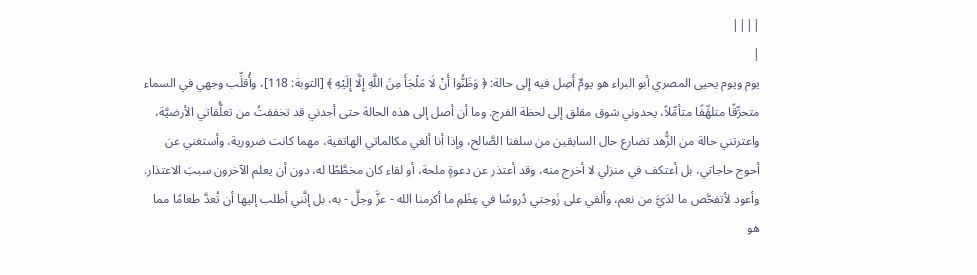||||
|
يوم ويوم يحيى المصري أبو البراء هو يومٌ أَصِل فيه إلى حالة: ﴿ وَظَنُّوا أَنْ لَا مَلْجَأَ مِنَ اللَّهِ إِلَّا إِلَيْهِ ﴾ [التوبة: 118]، وأُقلِّب وجهي في السماء متحرِّقًا متلهِّفًا متأمِّلاً، يحدوني شوق مقلق إلى لحظة الفرج. وما أن أصل إلى هذه الحالة حتى أجدني قد تخففتُ من تعلُّقاتي الأرضيَّة، واعترتني حالة من الزُّهد تضارع حال السابقين من سلفنا الصَّالح، وإذا أنا ألغي مكالماتي الهاتفية، مهما كانت ضرورية، وأستغني عن أحوج حاجاتي، بل أعتكف في منزلي لا أخرج منه، وقد أعتذر عن دعوةٍ ملحة، أو لقاء كان مخطَّطًا له، دون أن يعلم الآخرون سببَ الاعتذار. وأعود لأتفحَّص ما لدَيَّ من نعم، وألقي على زَوجتي دُروسًا في عِظَمِ ما أكرمنا الله - عزَّ وجلَّ - به، بل إنَّني أطلب إليها أن تُعدَّ طعامًا مما هو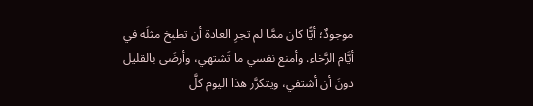موجودٌ؛ أيًّا كان ممَّا لم تجرِ العادة أن تطبخ مثلَه في أيَّام الرَّخاء. وأمنع نفسي ما تَشتهي، وأرضَى بالقليل دونَ أن أشتفي، ويتكرَّر هذا اليوم كلَّ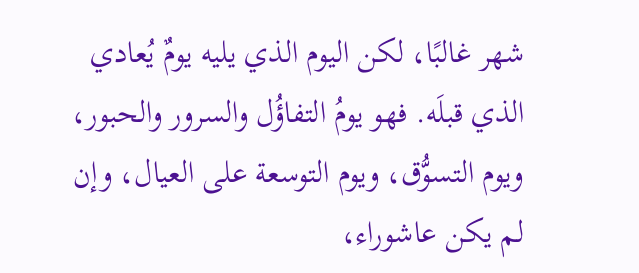شهر غالبًا، لكن اليوم الذي يليه يومٌ يُعادي الذي قبلَه. فهو يومُ التفاؤُل والسرور والحبور، ويوم التسوُّق، ويوم التوسعة على العيال، وإن لم يكن عاشوراء،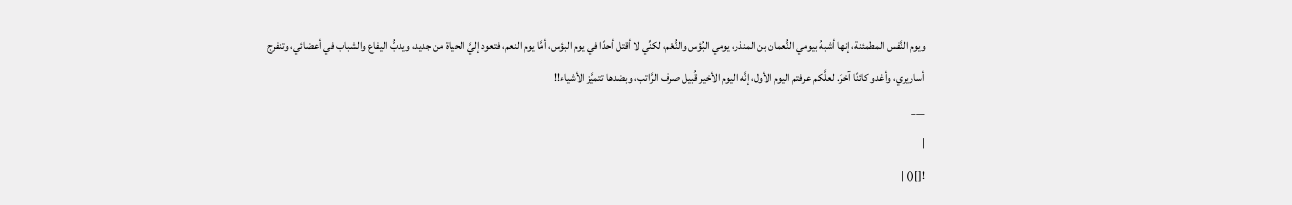ويوم النَّفس المطمئنة، إنها أشبهُ بيومي النُّعمان بن المنذر، يومي البُؤس والنُّعْم، لكنِّي لا أقتل أحدًا في يوم البؤس، أمَّا يوم النعم، فتعود إليَّ الحياة من جديد، ويدبُّ اليفاع والشباب في أعضائي، وتنفرج أساريري، وأغدو كائنًا آخرَ. لعلَّكم عرفتم اليوم الأول، إنَّه اليوم الأخير قُبيل صرف الرَّاتب، وبضدها تتميَّز الأشياء!!
___
|
![]() |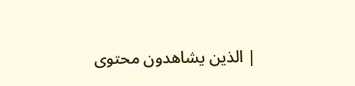| الذين يشاهدون محتوى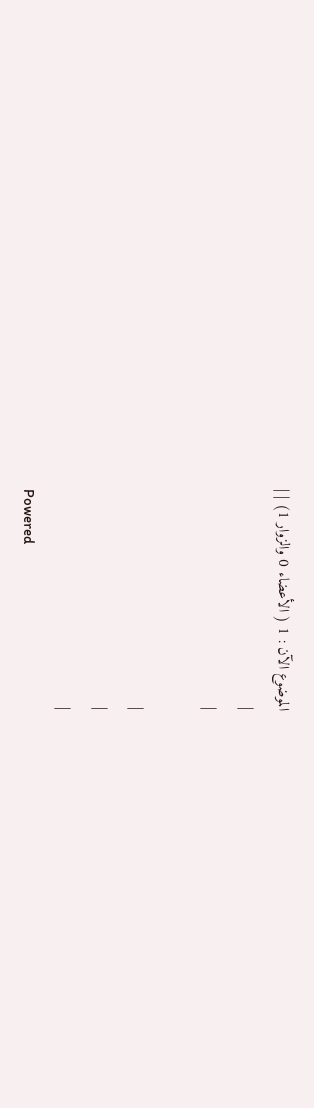الموضوع الآن : 1 ( الأعضاء 0 والزوار 1) | |
|
|

|
|
|
Powered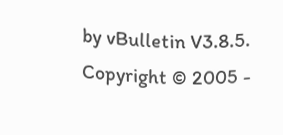by vBulletin V3.8.5. Copyright © 2005 -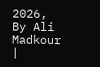2026, By Ali Madkour |